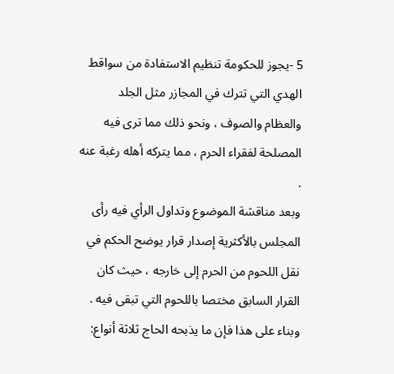5 -يجوز للحكومة تنظيم الاستفادة من سواقط الهدي التي تترك في المجازر مثل الجلد والعظام والصوف ، ونحو ذلك مما ترى فيه المصلحة لفقراء الحرم ، مما يتركه أهله رغبة عنه .
وبعد مناقشة الموضوع وتداول الرأي فيه رأى المجلس بالأكثرية إصدار قرار يوضح الحكم في نقل اللحوم من الحرم إلى خارجه ، حيث كان القرار السابق مختصا باللحوم التي تبقى فيه .
وبناء على هذا فإن ما يذبحه الحاج ثلاثة أنواع: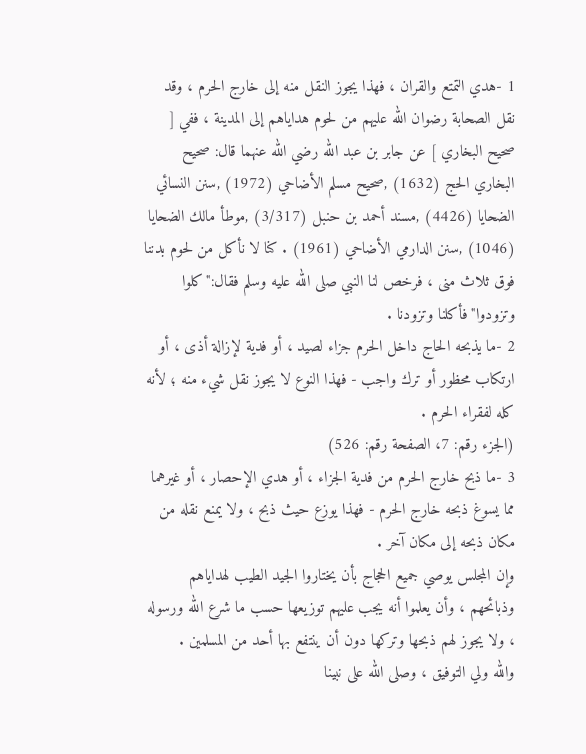1 -هدي التمتع والقران ، فهذا يجوز النقل منه إلى خارج الحرم ، وقد نقل الصحابة رضوان الله عليهم من لحوم هداياهم إلى المدينة ، ففي [ صحيح البخاري ] عن جابر بن عبد الله رضي الله عنهما قال: صحيح البخاري الحج (1632) ,صحيح مسلم الأضاحي (1972) ,سنن النسائي الضحايا (4426) ,مسند أحمد بن حنبل (3/317) ,موطأ مالك الضحايا (1046) ,سنن الدارمي الأضاحي (1961) . كنا لا نأكل من لحوم بدننا فوق ثلاث منى ، فرخص لنا النبي صلى الله عليه وسلم فقال:"كلوا وتزودوا"فأكلنا وتزودنا .
2 -ما يذبحه الحاج داخل الحرم جزاء لصيد ، أو فدية لإزالة أذى ، أو ارتكاب محظور أو ترك واجب - فهذا النوع لا يجوز نقل شيء منه ؛ لأنه كله لفقراء الحرم .
(الجزء رقم: 7، الصفحة رقم: 526)
3 -ما ذبح خارج الحرم من فدية الجزاء ، أو هدي الإحصار ، أو غيرهما مما يسوغ ذبحه خارج الحرم - فهذا يوزع حيث ذبح ، ولا يمنع نقله من مكان ذبحه إلى مكان آخر .
وإن المجلس يوصي جميع الحجاج بأن يختاروا الجيد الطيب لهداياهم وذبائحهم ، وأن يعلموا أنه يجب عليهم توزيعها حسب ما شرع الله ورسوله ، ولا يجوز لهم ذبحها وتركها دون أن ينتفع بها أحد من المسلمين .
والله ولي التوفيق ، وصلى الله على نبينا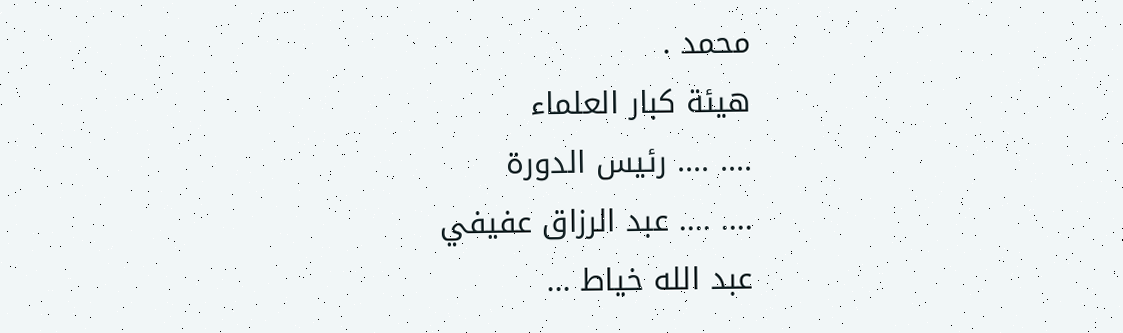محمد .
هيئة كبار العلماء
.... .... رئيس الدورة
.... .... عبد الرزاق عفيفي
عبد الله خياط ...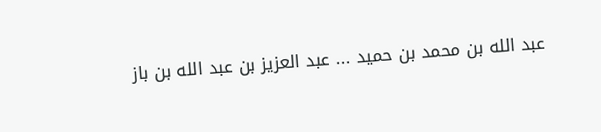عبد الله بن محمد بن حميد ... عبد العزيز بن عبد الله بن باز